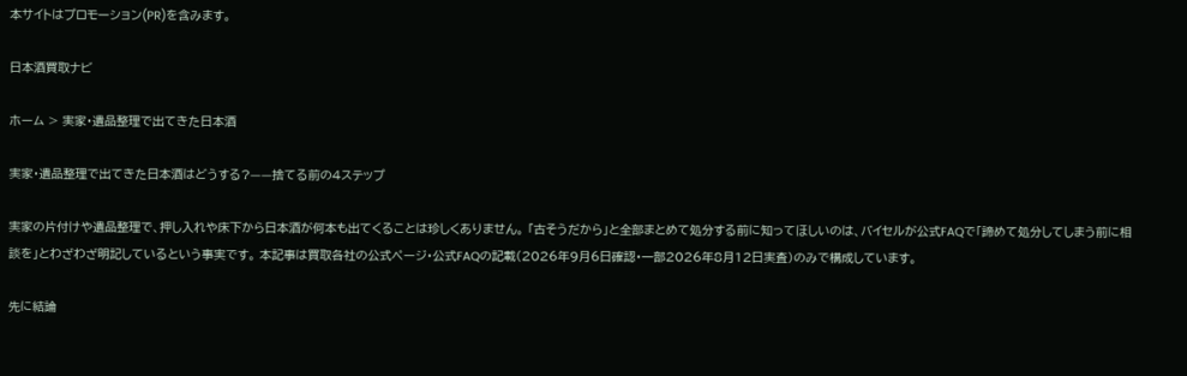本サイトはプロモーション(PR)を含みます。

日本酒買取ナビ

ホーム > 実家・遺品整理で出てきた日本酒

実家・遺品整理で出てきた日本酒はどうする?——捨てる前の4ステップ

実家の片付けや遺品整理で、押し入れや床下から日本酒が何本も出てくることは珍しくありません。 「古そうだから」と全部まとめて処分する前に知ってほしいのは、バイセルが公式FAQで「諦めて処分してしまう前に相談を」とわざわざ明記しているという事実です。 本記事は買取各社の公式ページ・公式FAQの記載(2026年9月6日確認・一部2026年8月12日実査)のみで構成しています。

先に結論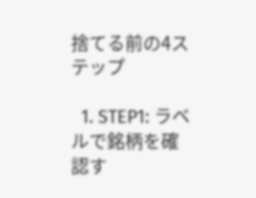捨てる前の4ステップ

  1. STEP1: ラベルで銘柄を確認す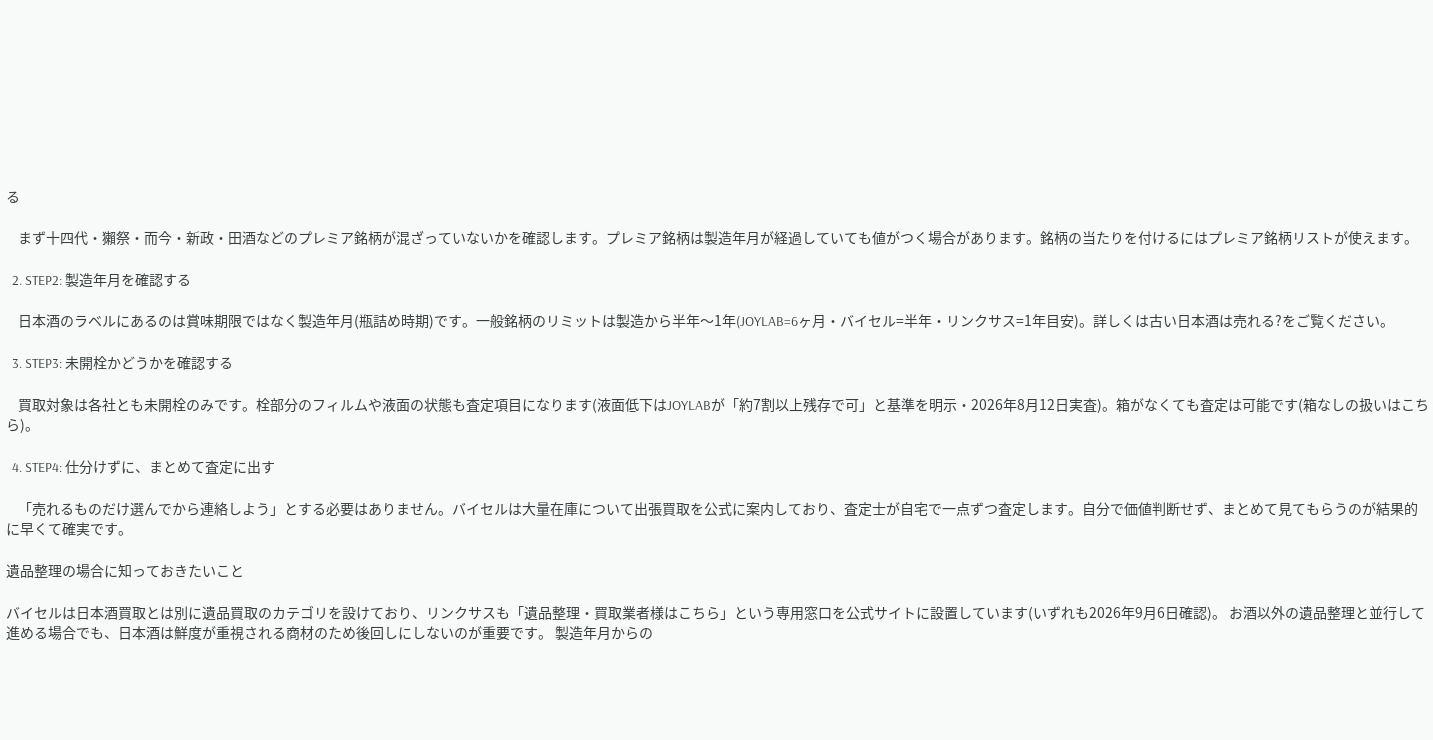る

    まず十四代・獺祭・而今・新政・田酒などのプレミア銘柄が混ざっていないかを確認します。プレミア銘柄は製造年月が経過していても値がつく場合があります。銘柄の当たりを付けるにはプレミア銘柄リストが使えます。

  2. STEP2: 製造年月を確認する

    日本酒のラベルにあるのは賞味期限ではなく製造年月(瓶詰め時期)です。一般銘柄のリミットは製造から半年〜1年(JOYLAB=6ヶ月・バイセル=半年・リンクサス=1年目安)。詳しくは古い日本酒は売れる?をご覧ください。

  3. STEP3: 未開栓かどうかを確認する

    買取対象は各社とも未開栓のみです。栓部分のフィルムや液面の状態も査定項目になります(液面低下はJOYLABが「約7割以上残存で可」と基準を明示・2026年8月12日実査)。箱がなくても査定は可能です(箱なしの扱いはこちら)。

  4. STEP4: 仕分けずに、まとめて査定に出す

    「売れるものだけ選んでから連絡しよう」とする必要はありません。バイセルは大量在庫について出張買取を公式に案内しており、査定士が自宅で一点ずつ査定します。自分で価値判断せず、まとめて見てもらうのが結果的に早くて確実です。

遺品整理の場合に知っておきたいこと

バイセルは日本酒買取とは別に遺品買取のカテゴリを設けており、リンクサスも「遺品整理・買取業者様はこちら」という専用窓口を公式サイトに設置しています(いずれも2026年9月6日確認)。 お酒以外の遺品整理と並行して進める場合でも、日本酒は鮮度が重視される商材のため後回しにしないのが重要です。 製造年月からの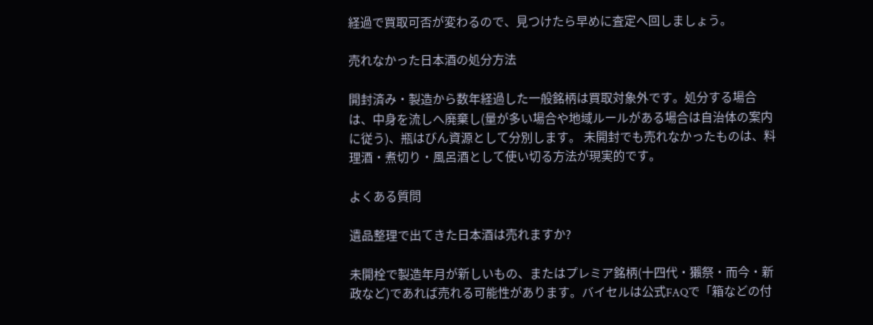経過で買取可否が変わるので、見つけたら早めに査定へ回しましょう。

売れなかった日本酒の処分方法

開封済み・製造から数年経過した一般銘柄は買取対象外です。処分する場合は、中身を流しへ廃棄し(量が多い場合や地域ルールがある場合は自治体の案内に従う)、瓶はびん資源として分別します。 未開封でも売れなかったものは、料理酒・煮切り・風呂酒として使い切る方法が現実的です。

よくある質問

遺品整理で出てきた日本酒は売れますか?

未開栓で製造年月が新しいもの、またはプレミア銘柄(十四代・獺祭・而今・新政など)であれば売れる可能性があります。バイセルは公式FAQで「箱などの付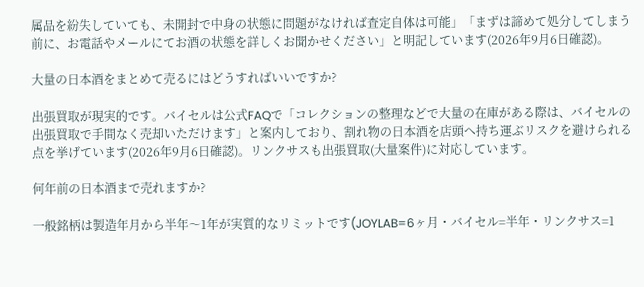属品を紛失していても、未開封で中身の状態に問題がなければ査定自体は可能」「まずは諦めて処分してしまう前に、お電話やメールにてお酒の状態を詳しくお聞かせください」と明記しています(2026年9月6日確認)。

大量の日本酒をまとめて売るにはどうすればいいですか?

出張買取が現実的です。バイセルは公式FAQで「コレクションの整理などで大量の在庫がある際は、バイセルの出張買取で手間なく売却いただけます」と案内しており、割れ物の日本酒を店頭へ持ち運ぶリスクを避けられる点を挙げています(2026年9月6日確認)。リンクサスも出張買取(大量案件)に対応しています。

何年前の日本酒まで売れますか?

一般銘柄は製造年月から半年〜1年が実質的なリミットです(JOYLAB=6ヶ月・バイセル=半年・リンクサス=1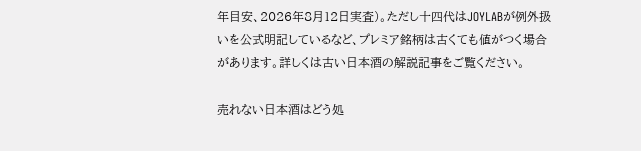年目安、2026年8月12日実査)。ただし十四代はJOYLABが例外扱いを公式明記しているなど、プレミア銘柄は古くても値がつく場合があります。詳しくは古い日本酒の解説記事をご覧ください。

売れない日本酒はどう処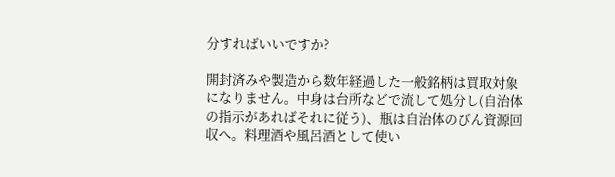分すればいいですか?

開封済みや製造から数年経過した一般銘柄は買取対象になりません。中身は台所などで流して処分し(自治体の指示があればそれに従う)、瓶は自治体のびん資源回収へ。料理酒や風呂酒として使い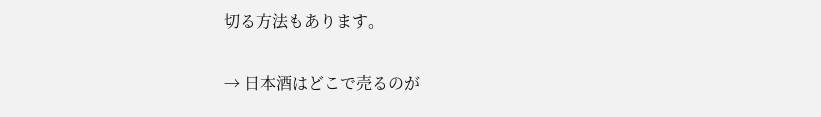切る方法もあります。

→ 日本酒はどこで売るのが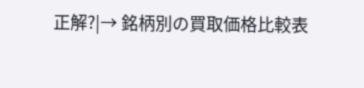正解?|→ 銘柄別の買取価格比較表